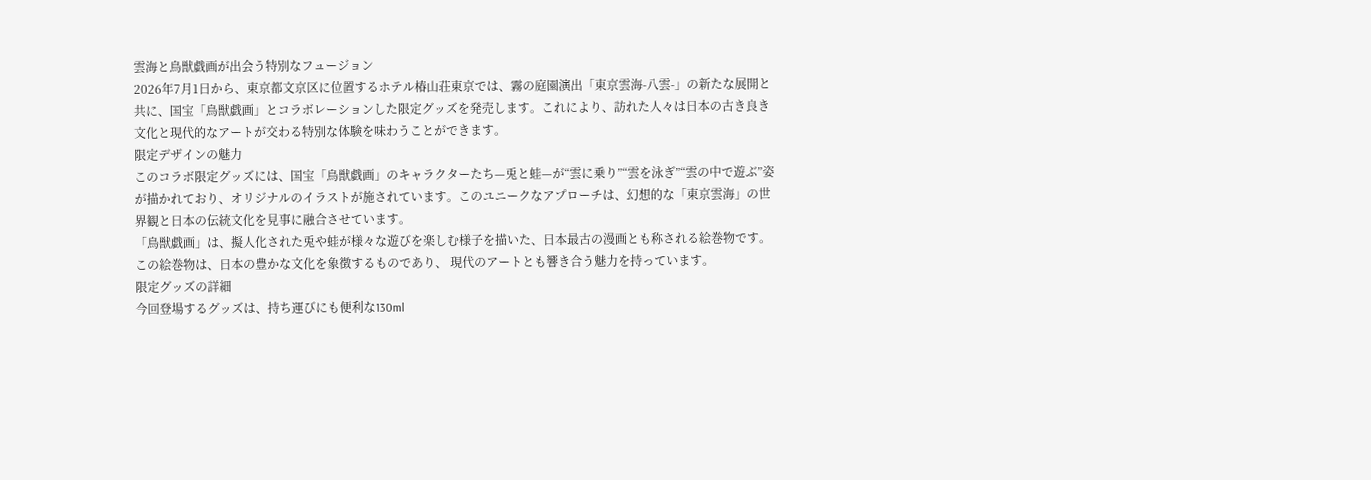雲海と鳥獣戯画が出会う特別なフュージョン
2026年7月1日から、東京都文京区に位置するホテル椿山荘東京では、霧の庭園演出「東京雲海-八雲-」の新たな展開と共に、国宝「鳥獣戯画」とコラボレーションした限定グッズを発売します。これにより、訪れた人々は日本の古き良き文化と現代的なアートが交わる特別な体験を味わうことができます。
限定デザインの魅力
このコラボ限定グッズには、国宝「鳥獣戯画」のキャラクターたち—兎と蛙—が“雲に乗り”“雲を泳ぎ”“雲の中で遊ぶ”姿が描かれており、オリジナルのイラストが施されています。このユニークなアプローチは、幻想的な「東京雲海」の世界観と日本の伝統文化を見事に融合させています。
「鳥獣戯画」は、擬人化された兎や蛙が様々な遊びを楽しむ様子を描いた、日本最古の漫画とも称される絵巻物です。この絵巻物は、日本の豊かな文化を象徴するものであり、 現代のアートとも響き合う魅力を持っています。
限定グッズの詳細
今回登場するグッズは、持ち運びにも便利な130ml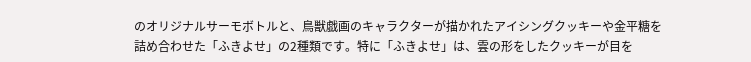のオリジナルサーモボトルと、鳥獣戯画のキャラクターが描かれたアイシングクッキーや金平糖を詰め合わせた「ふきよせ」の2種類です。特に「ふきよせ」は、雲の形をしたクッキーが目を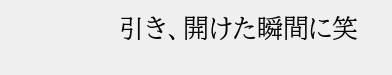引き、開けた瞬間に笑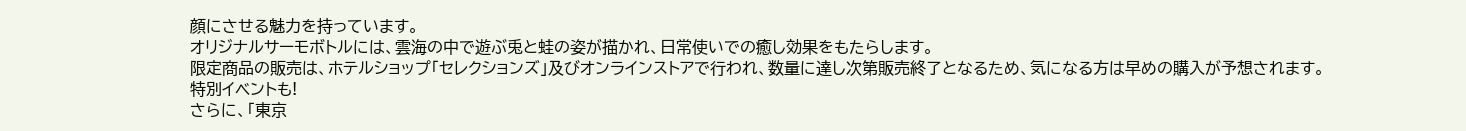顔にさせる魅力を持っています。
オリジナルサーモボトルには、雲海の中で遊ぶ兎と蛙の姿が描かれ、日常使いでの癒し効果をもたらします。
限定商品の販売は、ホテルショップ「セレクションズ」及びオンラインストアで行われ、数量に達し次第販売終了となるため、気になる方は早めの購入が予想されます。
特別イベントも!
さらに、「東京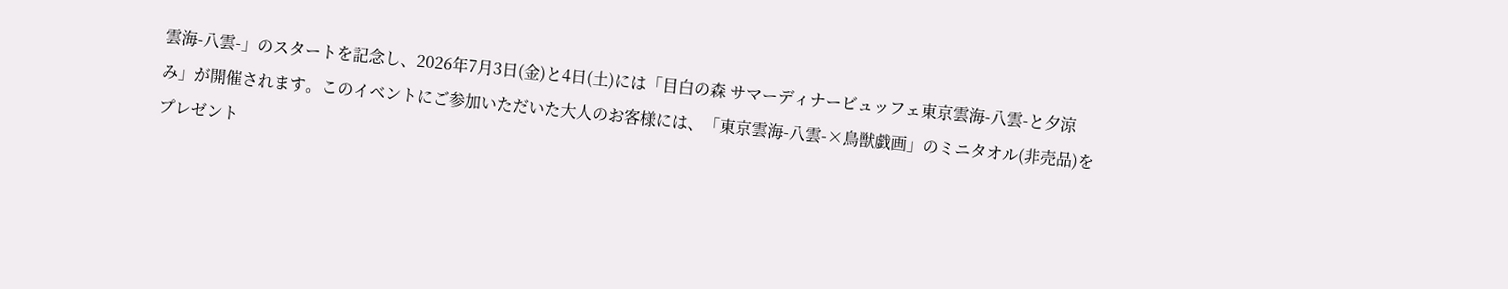雲海-八雲-」のスタートを記念し、2026年7月3日(金)と4日(土)には「目白の森 サマーディナービュッフェ東京雲海-八雲-と夕涼み」が開催されます。このイベントにご参加いただいた大人のお客様には、「東京雲海-八雲-×鳥獣戯画」のミニタオル(非売品)をプレゼント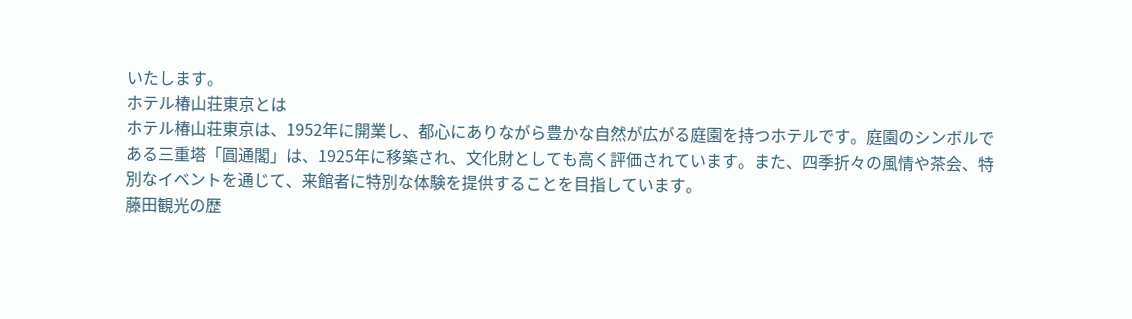いたします。
ホテル椿山荘東京とは
ホテル椿山荘東京は、1952年に開業し、都心にありながら豊かな自然が広がる庭園を持つホテルです。庭園のシンボルである三重塔「圓通閣」は、1925年に移築され、文化財としても高く評価されています。また、四季折々の風情や茶会、特別なイベントを通じて、来館者に特別な体験を提供することを目指しています。
藤田観光の歴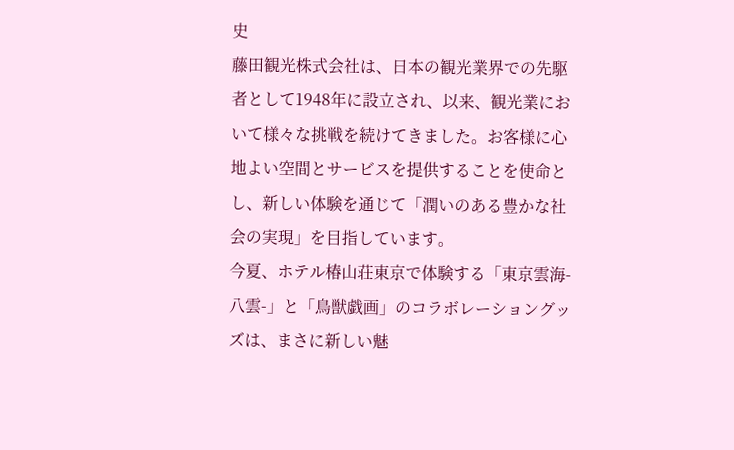史
藤田観光株式会社は、日本の観光業界での先駆者として1948年に設立され、以来、観光業において様々な挑戦を続けてきました。お客様に心地よい空間とサービスを提供することを使命とし、新しい体験を通じて「潤いのある豊かな社会の実現」を目指しています。
今夏、ホテル椿山荘東京で体験する「東京雲海-八雲-」と「鳥獣戯画」のコラボレーショングッズは、まさに新しい魅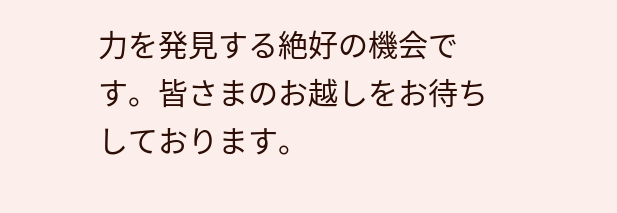力を発見する絶好の機会です。皆さまのお越しをお待ちしております。